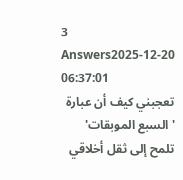3 Answers2025-12-20 06:37:01
تعجبني كيف أن عبارة 'السبع الموبقات' تلمح إلى ثقل أخلاقي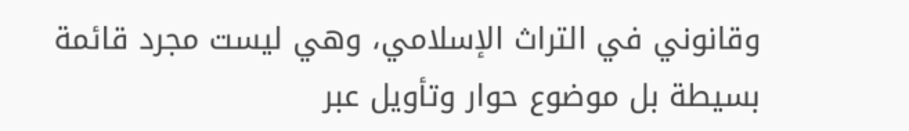وقانوني في التراث الإسلامي، وهي ليست مجرد قائمة بسيطة بل موضوع حوار وتأويل عبر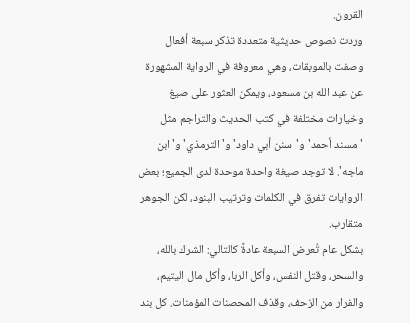القرون.
وردت نصوص حديثية متعددة تذكر سبعة أفعال وصفت بالموبقات، وهي معروفة في الرواية المشهورة عن عبد الله بن مسعود، ويمكن العثور على صيغ وخيارات مختلفة في كتب الحديث والتراجم مثل 'مسند أحمد' و'سنن أبي داود' و'الترمذي' و'ابن ماجه'. لا توجد صيغة واحدة موحدة لدى الجميع؛ بعض الروايات تفرق في الكلمات وترتيب البنود، لكن الجوهر متقارب.
بشكل عام تُعرض السبعة عادةً كالتالي: الشرك بالله، والسحر، وقتل النفس، وأكل الربا، وأكل مال اليتيم، والفرار من الزحف، وقذف المحصنات المؤمنات. كل بند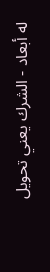له أبعاد - الشرك يعني تحويل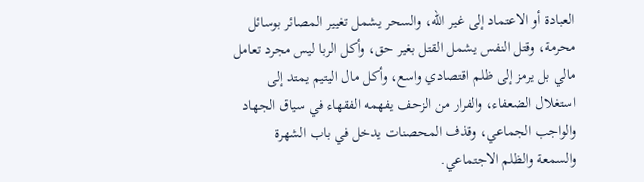العبادة أو الاعتماد إلى غير الله، والسحر يشمل تغيير المصائر بوسائل محرمة، وقتل النفس يشمل القتل بغير حق، وأكل الربا ليس مجرد تعامل مالي بل يرمز إلى ظلم اقتصادي واسع، وأكل مال اليتيم يمتد إلى استغلال الضعفاء، والفرار من الزحف يفهمه الفقهاء في سياق الجهاد والواجب الجماعي، وقذف المحصنات يدخل في باب الشهرة والسمعة والظلم الاجتماعي.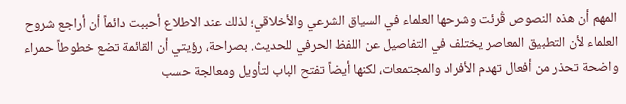المهم أن هذه النصوص قُرئت وشرحها العلماء في السياق الشرعي والأخلاقي؛ لذلك عند الاطلاع أحببت دائماً أن أراجع شروح العلماء لأن التطبيق المعاصر يختلف في التفاصيل عن اللفظ الحرفي للحديث. بصراحة، رؤيتي أن القائمة تضع خطوطاً حمراء واضحة تحذر من أفعال تهدم الأفراد والمجتمعات، لكنها أيضاً تفتح الباب لتأويل ومعالجة حسب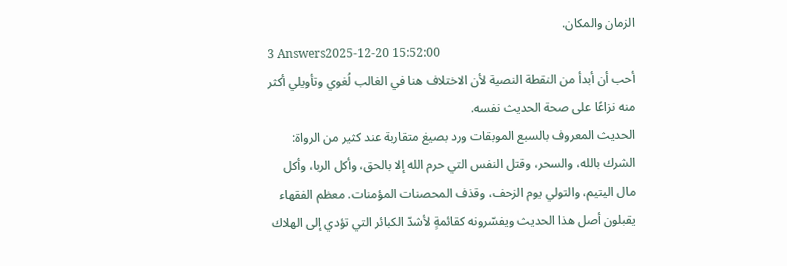الزمان والمكان.
3 Answers2025-12-20 15:52:00
أحب أن أبدأ من النقطة النصية لأن الاختلاف هنا في الغالب لُغوي وتأويلي أكثر منه نزاعًا على صحة الحديث نفسه.
الحديث المعروف بالسبع الموبقات ورد بصيغ متقاربة عند كثير من الرواة: الشرك بالله، والسحر، وقتل النفس التي حرم الله إلا بالحق، وأكل الربا، وأكل مال اليتيم، والتولي يوم الزحف، وقذف المحصنات المؤمنات. معظم الفقهاء يقبلون أصل هذا الحديث ويفسّرونه كقائمةٍ لأشدّ الكبائر التي تؤدي إلى الهلاك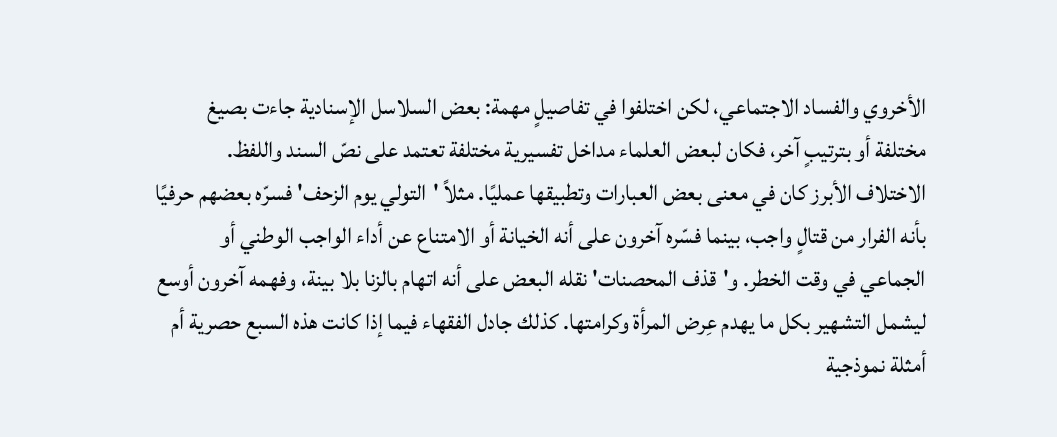الأخروي والفساد الاجتماعي، لكن اختلفوا في تفاصيلٍ مهمة: بعض السلاسل الإسنادية جاءت بصيغ مختلفة أو بترتيبٍ آخر، فكان لبعض العلماء مداخل تفسيرية مختلفة تعتمد على نصّ السند واللفظ.
الاختلاف الأبرز كان في معنى بعض العبارات وتطبيقها عمليًا. مثلاً 'التولي يوم الزحف' فسرّه بعضهم حرفيًا بأنه الفرار من قتالٍ واجب، بينما فسّره آخرون على أنه الخيانة أو الامتناع عن أداء الواجب الوطني أو الجماعي في وقت الخطر. و'قذف المحصنات' نقله البعض على أنه اتهام بالزنا بلا بينة، وفهمه آخرون أوسع ليشمل التشهير بكل ما يهدم عِرض المرأة وكرامتها. كذلك جادل الفقهاء فيما إذا كانت هذه السبع حصرية أم أمثلة نموذجية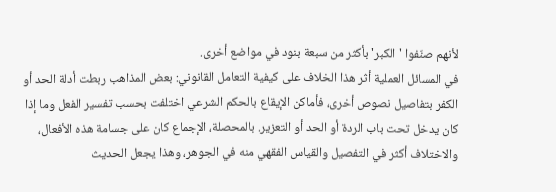لأنهم صنّفوا 'الكبر' بأكثر من سبعة بنود في مواضع أخرى.
في المسائل العملية أثر هذا الخلاف على كيفية التعامل القانوني: بعض المذاهب ربطت أدلة الحد أو الكفر بتفاصيل نصوص أخرى، فأماكن الإيقاع بالحكم الشرعي اختلفت بحسب تفسير الفعل وما إذا كان يدخل تحت باب الردة أو الحد أو التعزير. بالمحصلة، الإجماع كان على جسامة هذه الأفعال، والاختلاف أكثر في التفصيل والقياس الفقهي منه في الجوهر، وهذا يجعل الحديث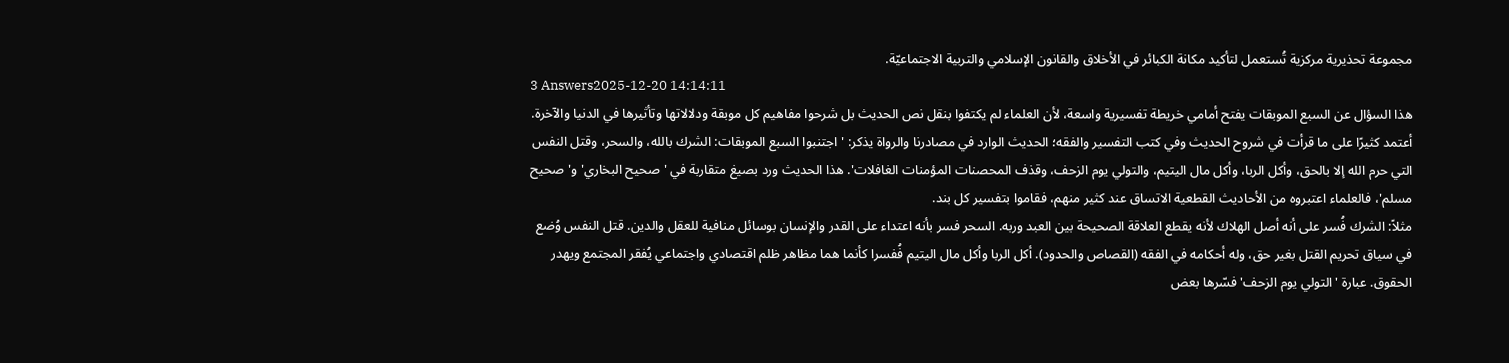مجموعة تحذيرية مركزية تُستعمل لتأكيد مكانة الكبائر في الأخلاق والقانون الإسلامي والتربية الاجتماعيّة.
3 Answers2025-12-20 14:14:11
هذا السؤال عن السبع الموبقات يفتح أمامي خريطة تفسيرية واسعة، لأن العلماء لم يكتفوا بنقل نص الحديث بل شرحوا مفاهيم كل موبقة ودلالاتها وتأثيرها في الدنيا والآخرة.
أعتمد كثيرًا على ما قرأت في شروح الحديث وفي كتب التفسير والفقه؛ الحديث الوارد في مصادرنا والرواة يذكر: 'اجتنبوا السبع الموبقات: الشرك بالله، والسحر، وقتل النفس التي حرم الله إلا بالحق، وأكل الربا، وأكل مال اليتيم، والتولي يوم الزحف، وقذف المحصنات المؤمنات الغافلات'. هذا الحديث ورد بصيغ متقاربة في 'صحيح البخاري' و'صحيح مسلم'، فالعلماء اعتبروه من الأحاديث القطعية الاتساق عند كثير منهم، فقاموا بتفسير كل بند.
مثلاً: الشرك فُسر على أنه أصل الهلاك لأنه يقطع العلاقة الصحيحة بين العبد وربه. السحر فسر بأنه اعتداء على القدر والإنسان بوسائل منافية للعقل والدين. قتل النفس وُضع في سياق تحريم القتل بغير حق، وله أحكامه في الفقه (القصاص والحدود). أكل الربا وأكل مال اليتيم فُفسرا كأنما هما مظاهر ظلم اقتصادي واجتماعي يُفقر المجتمع ويهدر الحقوق. عبارة 'التولي يوم الزحف' فسّرها بعض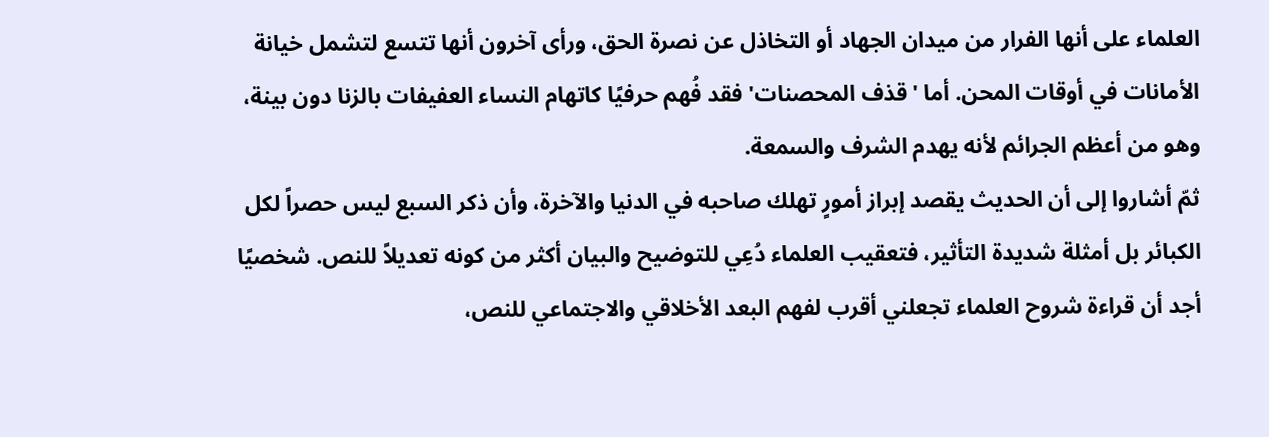العلماء على أنها الفرار من ميدان الجهاد أو التخاذل عن نصرة الحق، ورأى آخرون أنها تتسع لتشمل خيانة الأمانات في أوقات المحن. أما 'قذف المحصنات' فقد فُهم حرفيًا كاتهام النساء العفيفات بالزنا دون بينة، وهو من أعظم الجرائم لأنه يهدم الشرف والسمعة.
ثمّ أشاروا إلى أن الحديث يقصد إبراز أمورٍ تهلك صاحبه في الدنيا والآخرة، وأن ذكر السبع ليس حصراً لكل الكبائر بل أمثلة شديدة التأثير، فتعقيب العلماء دُعِي للتوضيح والبيان أكثر من كونه تعديلاً للنص. شخصيًا أجد أن قراءة شروح العلماء تجعلني أقرب لفهم البعد الأخلاقي والاجتماعي للنص،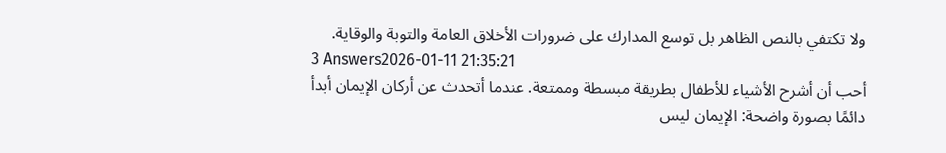ولا تكتفي بالنص الظاهر بل توسع المدارك على ضرورات الأخلاق العامة والتوبة والوقاية.
3 Answers2026-01-11 21:35:21
أحب أن أشرح الأشياء للأطفال بطريقة مبسطة وممتعة. عندما أتحدث عن أركان الإيمان أبدأ دائمًا بصورة واضحة: الإيمان ليس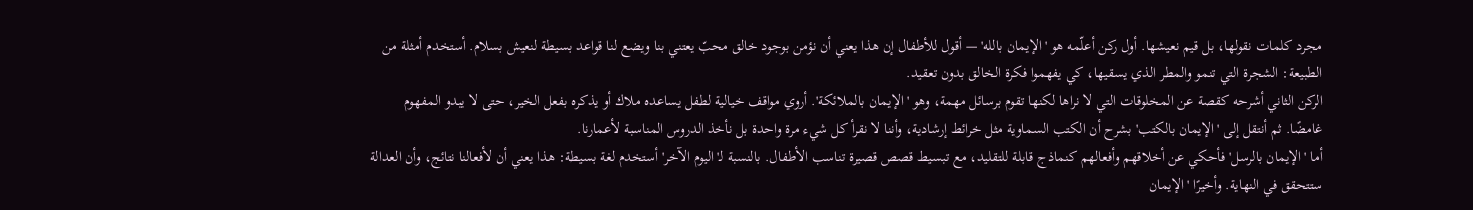مجرد كلمات نقولها، بل قيم نعيشها. أول ركن أعلّمه هو 'الإيمان بالله' — أقول للأطفال إن هذا يعني أن نؤمن بوجود خالق محبّ يعتني بنا ويضع لنا قواعد بسيطة لنعيش بسلام. أستخدم أمثلة من الطبيعة: الشجرة التي تنمو والمطر الذي يسقيها، كي يفهموا فكرة الخالق بدون تعقيد.
الركن الثاني أشرحه كقصة عن المخلوقات التي لا نراها لكنها تقوم برسائل مهمة، وهو 'الإيمان بالملائكة'. أروي مواقف خيالية لطفل يساعده ملاك أو يذكره بفعل الخير، حتى لا يبدو المفهوم غامضًا. ثم أنتقل إلى 'الإيمان بالكتب' بشرح أن الكتب السماوية مثل خرائط إرشادية، وأننا لا نقرأ كل شيء مرة واحدة بل نأخذ الدروس المناسبة لأعمارنا.
أما 'الإيمان بالرسل' فأحكي عن أخلاقهم وأفعالهم كنماذج قابلة للتقليد، مع تبسيط قصص قصيرة تناسب الأطفال. بالنسبة لـ'اليوم الآخر' أستخدم لغة بسيطة: هذا يعني أن لأفعالنا نتائج، وأن العدالة ستتحقق في النهاية. وأخيرًا 'الإيمان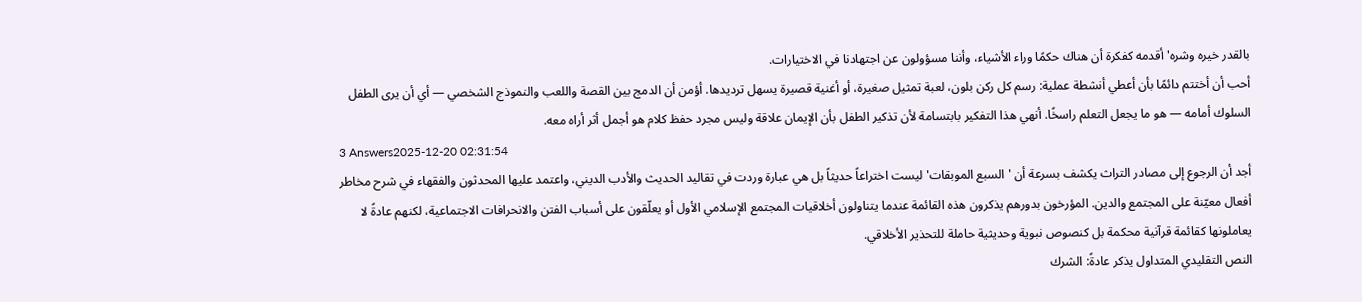بالقدر خيره وشره' أقدمه كفكرة أن هناك حكمًا وراء الأشياء، وأننا مسؤولون عن اجتهادنا في الاختيارات.
أحب أن أختتم دائمًا بأن أعطي أنشطة عملية: رسم كل ركن بلون، لعبة تمثيل صغيرة، أو أغنية قصيرة يسهل ترديدها. أؤمن أن الدمج بين القصة واللعب والنموذج الشخصي — أي أن يرى الطفل السلوك أمامه — هو ما يجعل التعلم راسخًا. أنهي هذا التفكير بابتسامة لأن تذكير الطفل بأن الإيمان علاقة وليس مجرد حفظ كلام هو أجمل أثر أراه معه.
3 Answers2025-12-20 02:31:54
أجد أن الرجوع إلى مصادر التراث يكشف بسرعة أن 'السبع الموبقات' ليست اختراعاً حديثاً بل هي عبارة وردت في تقاليد الحديث والأدب الديني، واعتمد عليها المحدثون والفقهاء في شرح مخاطر أفعال معيّنة على المجتمع والدين. المؤرخون بدورهم يذكرون هذه القائمة عندما يتناولون أخلاقيات المجتمع الإسلامي الأول أو يعلّقون على أسباب الفتن والانحرافات الاجتماعية، لكنهم عادةً لا يعاملونها كقائمة قرآنية محكمة بل كنصوص نبوية وحديثية حاملة للتحذير الأخلاقي.
النص التقليدي المتداول يذكر عادةً: الشرك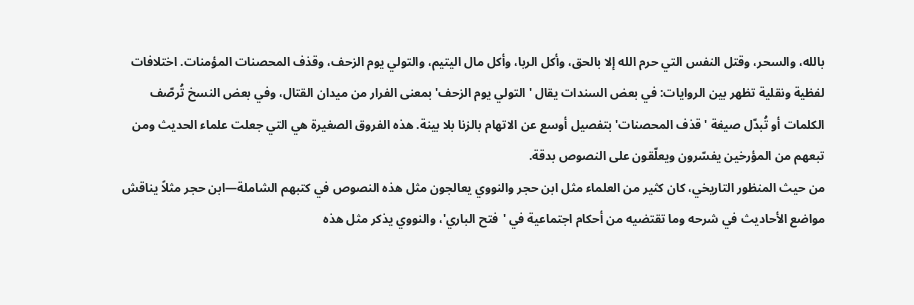بالله، والسحر، وقتل النفس التي حرم الله إلا بالحق، وأكل الربا، وأكل مال اليتيم، والتولي يوم الزحف، وقذف المحصنات المؤمنات. اختلافات لفظية ونقلية تظهر بين الروايات: في بعض السندات يقال 'التولي يوم الزحف' بمعنى الفرار من ميدان القتال، وفي بعض النسخ تُرصّف الكلمات أو تُبدّل صيغة 'قذف المحصنات' بتفصيل أوسع عن الاتهام بالزنا بلا بينة. هذه الفروق الصغيرة هي التي جعلت علماء الحديث ومن تبعهم من المؤرخين يفسّرون ويعلّقون على النصوص بدقة.
من حيث المنظور التاريخي، كان كثير من العلماء مثل ابن حجر والنووي يعالجون مثل هذه النصوص في كتبهم الشاملة—ابن حجر مثلاً يناقش مواضع الأحاديث في شرحه وما تقتضيه من أحكام اجتماعية في 'فتح الباري'، والنووي يذكر مثل هذه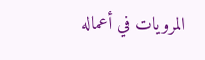المرويات في أعماله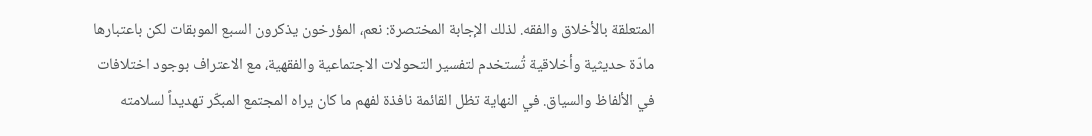المتعلقة بالأخلاق والفقه. لذلك الإجابة المختصرة: نعم، المؤرخون يذكرون السبع الموبقات لكن باعتبارها مادّة حديثية وأخلاقية تُستخدم لتفسير التحولات الاجتماعية والفقهية، مع الاعتراف بوجود اختلافات في الألفاظ والسياق. في النهاية تظل القائمة نافذة لفهم ما كان يراه المجتمع المبكّر تهديداً لسلامته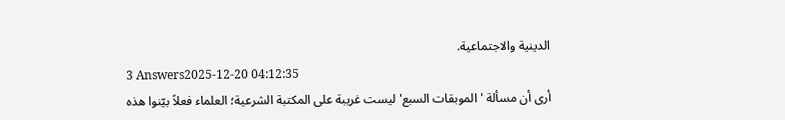الدينية والاجتماعية.
3 Answers2025-12-20 04:12:35
أرى أن مسألة 'الموبقات السبع' ليست غريبة على المكتبة الشرعية؛ العلماء فعلاً بيّنوا هذه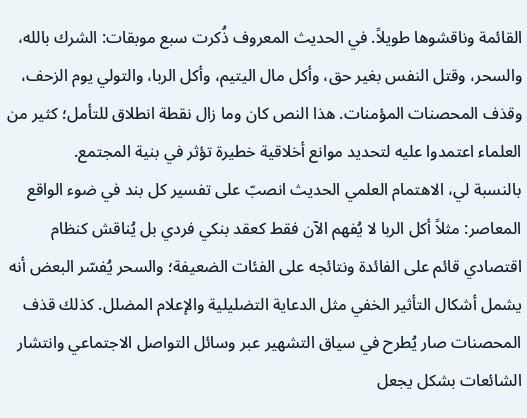القائمة وناقشوها طويلاً. في الحديث المعروف ذُكرت سبع موبقات: الشرك بالله، والسحر، وقتل النفس بغير حق، وأكل مال اليتيم، وأكل الربا، والتولي يوم الزحف، وقذف المحصنات المؤمنات. هذا النص كان وما زال نقطة انطلاق للتأمل؛ كثير من العلماء اعتمدوا عليه لتحديد موانع أخلاقية خطيرة تؤثر في بنية المجتمع.
بالنسبة لي، الاهتمام العلمي الحديث انصبّ على تفسير كل بند في ضوء الواقع المعاصر: مثلاً أكل الربا لا يُفهم الآن فقط كعقد بنكي فردي بل يُناقش كنظام اقتصادي قائم على الفائدة ونتائجه على الفئات الضعيفة؛ والسحر يُفسّر البعض أنه يشمل أشكال التأثير الخفي مثل الدعاية التضليلية والإعلام المضلل. كذلك قذف المحصنات صار يُطرح في سياق التشهير عبر وسائل التواصل الاجتماعي وانتشار الشائعات بشكل يجعل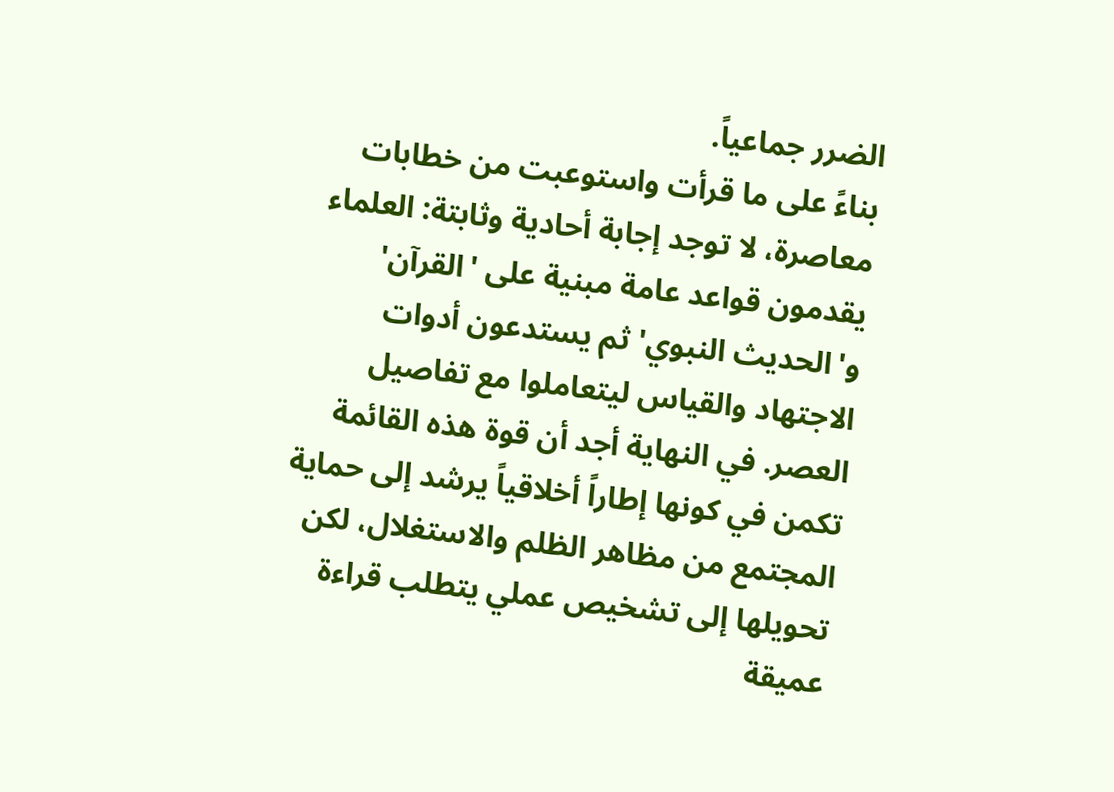الضرر جماعياً.
بناءً على ما قرأت واستوعبت من خطابات معاصرة، لا توجد إجابة أحادية وثابتة: العلماء يقدمون قواعد عامة مبنية على 'القرآن' و'الحديث النبوي' ثم يستدعون أدوات الاجتهاد والقياس ليتعاملوا مع تفاصيل العصر. في النهاية أجد أن قوة هذه القائمة تكمن في كونها إطاراً أخلاقياً يرشد إلى حماية المجتمع من مظاهر الظلم والاستغلال، لكن تحويلها إلى تشخيص عملي يتطلب قراءة عميقة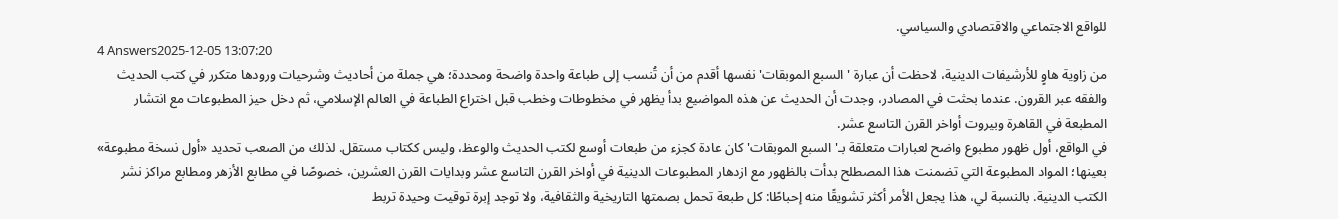للواقع الاجتماعي والاقتصادي والسياسي.
4 Answers2025-12-05 13:07:20
من زاوية هاوٍ للأرشيفات الدينية، لاحظت أن عبارة 'السبع الموبقات' نفسها أقدم من أن تُنسب إلى طباعة واحدة واضحة ومحددة؛ هي جملة من أحاديث وشرحيات ورودها متكرر في كتب الحديث والفقه عبر القرون. عندما بحثت في المصادر، وجدت أن الحديث عن هذه المواضيع بدأ يظهر في مخطوطات وخطب قبل اختراع الطباعة في العالم الإسلامي، ثم دخل حيز المطبوعات مع انتشار المطبعة في القاهرة وبيروت أواخر القرن التاسع عشر.
في الواقع، أول ظهور مطبوع واضح لعبارات متعلقة بـ'السبع الموبقات' كان عادة كجزء من طبعات أوسع لكتب الحديث والوعظ، وليس ككتاب مستقل. لذلك من الصعب تحديد «أول نسخة مطبوعة» بعينها؛ المواد المطبوعة التي تضمنت هذا المصطلح بدأت بالظهور مع ازدهار المطبوعات الدينية في أواخر القرن التاسع عشر وبدايات القرن العشرين، خصوصًا في مطابع الأزهر ومطابع مراكز نشر الكتب الدينية. بالنسبة لي، هذا يجعل الأمر أكثر تشويقًا منه إحباطًا: كل طبعة تحمل بصمتها التاريخية والثقافية، ولا توجد إبرة توقيت وحيدة تربط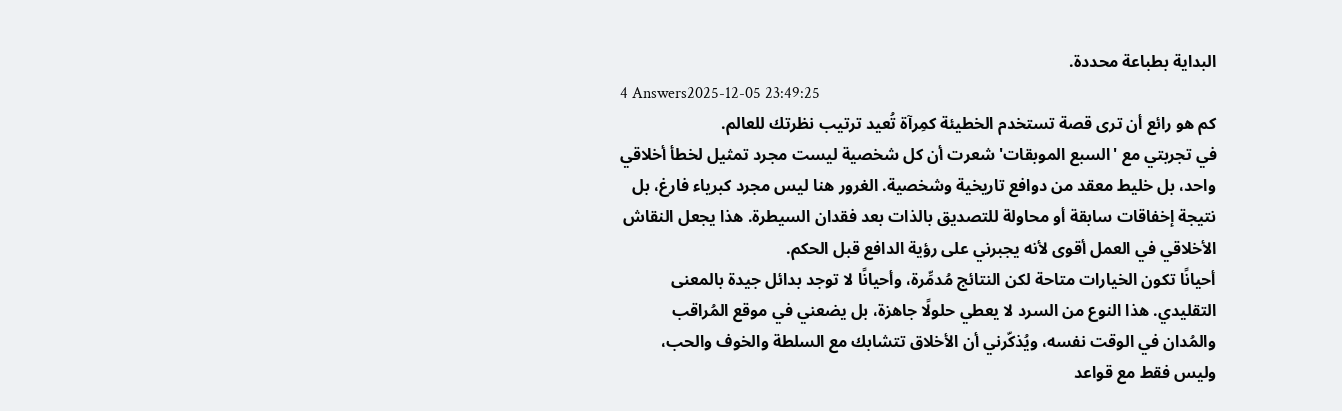البداية بطباعة محددة.
4 Answers2025-12-05 23:49:25
كم هو رائع أن ترى قصة تستخدم الخطيئة كمِرآة تُعيد ترتيب نظرتك للعالم.
في تجربتي مع 'السبع الموبقات' شعرت أن كل شخصية ليست مجرد تمثيل لخطأ أخلاقي واحد، بل خليط معقد من دوافع تاريخية وشخصية. الغرور هنا ليس مجرد كبرياء فارغ، بل نتيجة إخفاقات سابقة أو محاولة للتصديق بالذات بعد فقدان السيطرة. هذا يجعل النقاش الأخلاقي في العمل أقوى لأنه يجبرني على رؤية الدافع قبل الحكم.
أحيانًا تكون الخيارات متاحة لكن النتائج مُدمِّرة، وأحيانًا لا توجد بدائل جيدة بالمعنى التقليدي. هذا النوع من السرد لا يعطي حلولًا جاهزة، بل يضعني في موقع المُراقب والمُدان في الوقت نفسه، ويُذكّرني أن الأخلاق تتشابك مع السلطة والخوف والحب، وليس فقط مع قواعد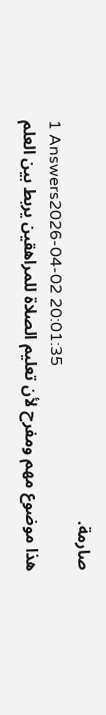صارمة.
1 Answers2026-04-02 20:01:35
هذا موضوع مهم ومفرح لأن تعليم الصلاة للمراهقين يربط بين العلم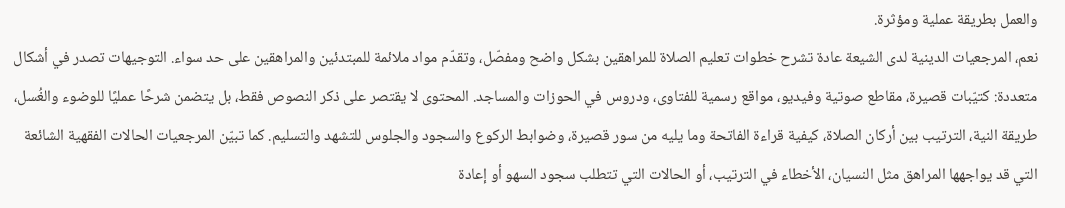والعمل بطريقة عملية ومؤثرة.
نعم، المرجعيات الدينية لدى الشيعة عادة تشرح خطوات تعليم الصلاة للمراهقين بشكل واضح ومفصّل، وتقدّم مواد ملائمة للمبتدئين والمراهقين على حد سواء. التوجيهات تصدر في أشكال متعددة: كتيّبات قصيرة، مقاطع صوتية وفيديو، مواقع رسمية للفتاوى، ودروس في الحوزات والمساجد. المحتوى لا يقتصر على ذكر النصوص فقط، بل يتضمن شرحًا عمليًا للوضوء والغُسل، طريقة النية، الترتيب بين أركان الصلاة، كيفية قراءة الفاتحة وما يليه من سور قصيرة، وضوابط الركوع والسجود والجلوس للتشهد والتسليم. كما تبيّن المرجعيات الحالات الفقهية الشائعة التي قد يواجهها المراهق مثل النسيان، الأخطاء في الترتيب، أو الحالات التي تتطلب سجود السهو أو إعادة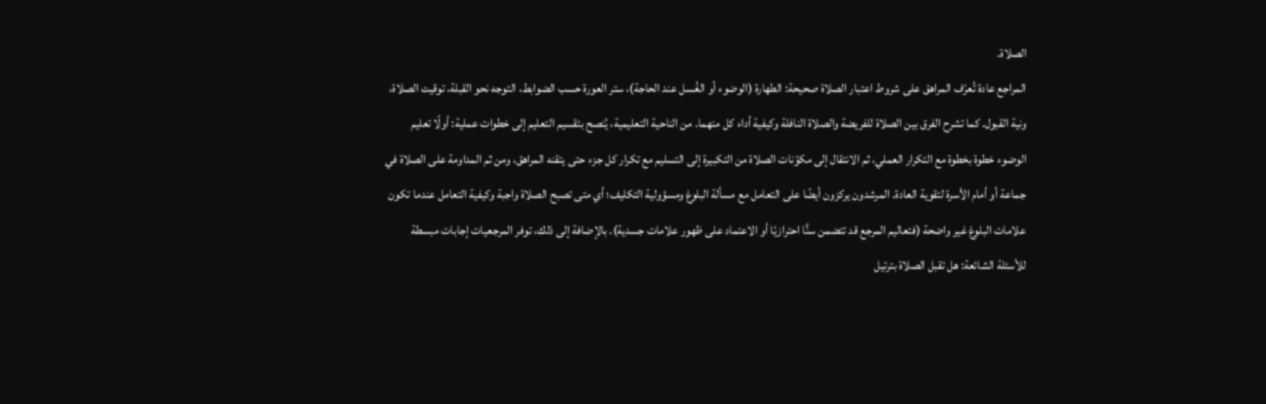الصلاة.
المراجع عادة تُعرّف المراهق على شروط اعتبار الصلاة صحيحة: الطهارة (الوضوء أو الغُسل عند الحاجة)، ستر العورة حسب الضوابط، التوجه نحو القبلة، توقيت الصلاة، ونية القبول. كما تشرح الفرق بين الصلاة للفريضة والصلاة النافلة وكيفية أداء كل منهما. من الناحية التعليمية، يُنصح بتقسيم التعليم إلى خطوات عملية: أولًا تعليم الوضوء خطوة بخطوة مع التكرار العملي، ثم الانتقال إلى مكوّنات الصلاة من التكبيرة إلى التسليم مع تكرار كل جزء حتى يتقنه المراهق، ومن ثم المداومة على الصلاة في جماعة أو أمام الأسرة لتقوية العادة. المرشدون يركزون أيضًا على التعامل مع مسألة البلوغ ومسؤولية التكليف؛ أي متى تصبح الصلاة واجبة وكيفية التعامل عندما تكون علامات البلوغ غير واضحة (فتعاليم المرجع قد تتضمن سنًّا احترازيًا أو الاعتماد على ظهور علامات جسدية). بالإضافة إلى ذلك، توفر المرجعيات إجابات مبسطة للأسئلة الشائعة: هل تقبل الصلاة بترتيل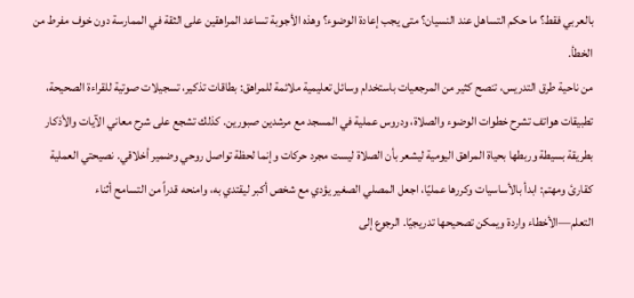بالعربي فقط؟ ما حكم التساهل عند النسيان؟ متى يجب إعادة الوضوء؟ وهذه الأجوبة تساعد المراهقين على الثقة في الممارسة دون خوف مفرط من الخطأ.
من ناحية طرق التدريس، تنصح كثير من المرجعيات باستخدام وسائل تعليمية ملائمة للمراهق: بطاقات تذكير، تسجيلات صوتية للقراءة الصحيحة، تطبيقات هواتف تشرح خطوات الوضوء والصلاة، ودروس عملية في المسجد مع مرشدين صبورين. كذلك تشجع على شرح معاني الآيات والأذكار بطريقة بسيطة وربطها بحياة المراهق اليومية ليشعر بأن الصلاة ليست مجرد حركات وإنما لحظة تواصل روحي وضمير أخلاقي. نصيحتي العملية كقارئ ومهتم: ابدأ بالأساسيات وكررها عمليًا، اجعل المصلي الصغير يؤدي مع شخص أكبر ليقتدي به، وامنحه قدراً من التسامح أثناء التعلم—الأخطاء واردة ويمكن تصحيحها تدريجيًا. الرجوع إلى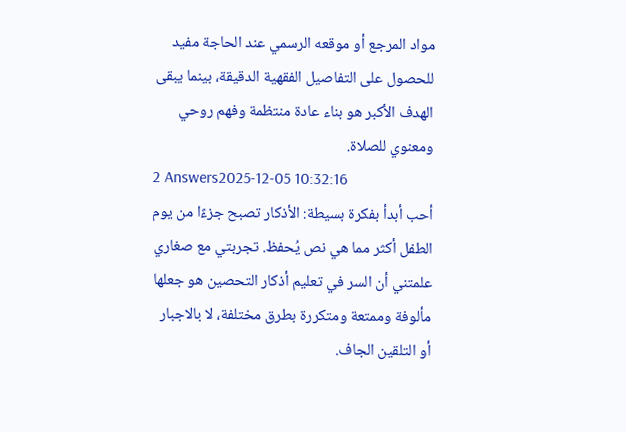مواد المرجع أو موقعه الرسمي عند الحاجة مفيد للحصول على التفاصيل الفقهية الدقيقة، بينما يبقى الهدف الأكبر هو بناء عادة منتظمة وفهم روحي ومعنوي للصلاة.
2 Answers2025-12-05 10:32:16
أحب أبدأ بفكرة بسيطة: الأذكار تصبح جزءًا من يوم الطفل أكثر مما هي نص يُحفظ. تجربتي مع صغاري علمتني أن السر في تعليم أذكار التحصين هو جعلها مألوفة وممتعة ومتكررة بطرق مختلفة، لا بالاجبار أو التلقين الجاف.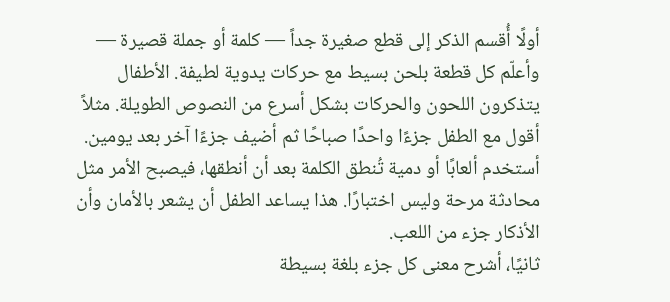أولًا أُقسم الذكر إلى قطع صغيرة جداً — كلمة أو جملة قصيرة — وأعلّم كل قطعة بلحن بسيط مع حركات يدوية لطيفة. الأطفال يتذكرون اللحون والحركات بشكل أسرع من النصوص الطويلة. مثلاً أقول مع الطفل جزءًا واحدًا صباحًا ثم أضيف جزءًا آخر بعد يومين. أستخدم ألعابًا أو دمية تُنطق الكلمة بعد أن أنطقها، فيصبح الأمر مثل محادثة مرحة وليس اختبارًا. هذا يساعد الطفل أن يشعر بالأمان وأن الأذكار جزء من اللعب.
ثانيًا، أشرح معنى كل جزء بلغة بسيطة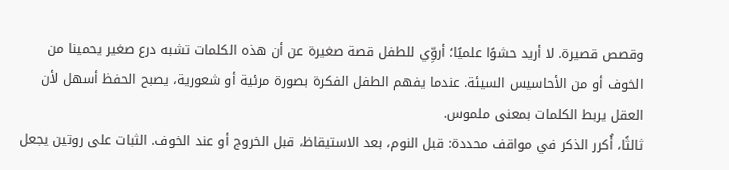وقصص قصيرة. لا أريد حشوًا علميًا؛ أروِّي للطفل قصة صغيرة عن أن هذه الكلمات تشبه درع صغير يحمينا من الخوف أو من الأحاسيس السيئة. عندما يفهم الطفل الفكرة بصورة مرئية أو شعورية، يصبح الحفظ أسهل لأن العقل يربط الكلمات بمعنى ملموس.
ثالثًا، أُكرر الذكر في مواقف محددة: قبل النوم، بعد الاستيقاظ، قبل الخروج أو عند الخوف. الثبات على روتين يجعل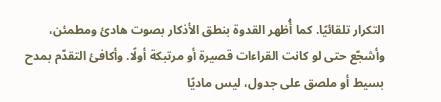التكرار تلقائيًا. كما أُظهر القدوة بنطق الأذكار بصوت هادئ ومطمئن، وأشجّع حتى لو كانت القراءات قصيرة أو مرتبكة أولًا. وأكافئ التقدّم بمدح بسيط أو ملصق على جدول، ليس ماديًا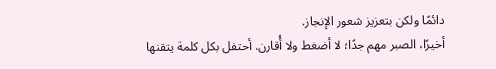دائمًا ولكن بتعزيز شعور الإنجاز.
أخيرًا، الصبر مهم جدًا؛ لا أضغط ولا أُقارن. أحتفل بكل كلمة يتقنها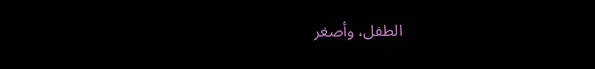الطفل، وأصغر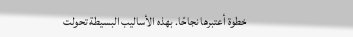خطوة أعتبرها نجاحًا. بهذه الأساليب البسيطة تحولت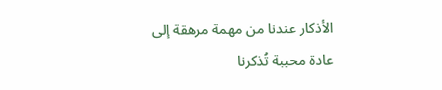الأذكار عندنا من مهمة مرهقة إلى عادة محببة تُذكرنا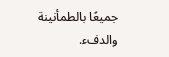جميعًا بالطمأنينة والدفء.